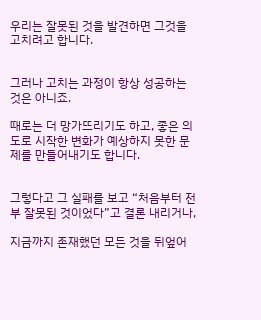우리는 잘못된 것을 발견하면 그것을 고치려고 합니다.


그러나 고치는 과정이 항상 성공하는 것은 아니죠.

때로는 더 망가뜨리기도 하고, 좋은 의도로 시작한 변화가 예상하지 못한 문제를 만들어내기도 합니다.


그렇다고 그 실패를 보고 “처음부터 전부 잘못된 것이었다”고 결론 내리거나,

지금까지 존재했던 모든 것을 뒤엎어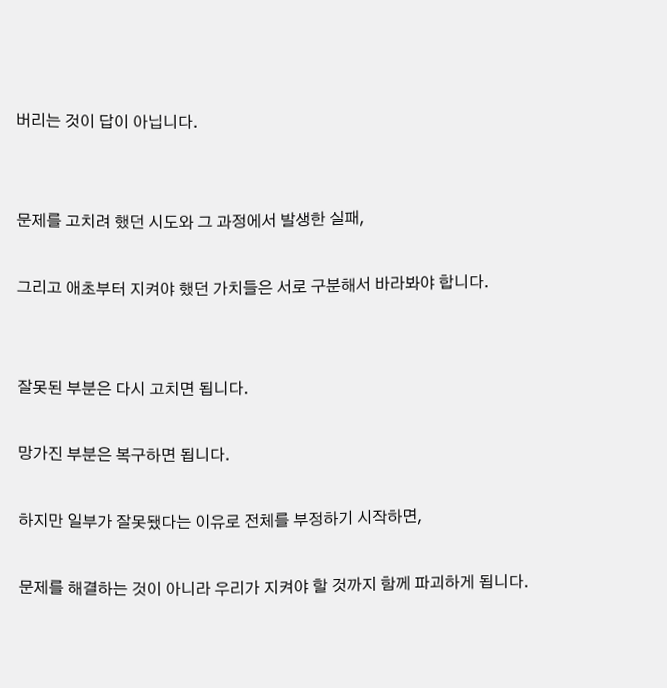버리는 것이 답이 아닙니다.


문제를 고치려 했던 시도와 그 과정에서 발생한 실패,

그리고 애초부터 지켜야 했던 가치들은 서로 구분해서 바라봐야 합니다.


잘못된 부분은 다시 고치면 됩니다.

망가진 부분은 복구하면 됩니다.

하지만 일부가 잘못됐다는 이유로 전체를 부정하기 시작하면,

문제를 해결하는 것이 아니라 우리가 지켜야 할 것까지 함께 파괴하게 됩니다.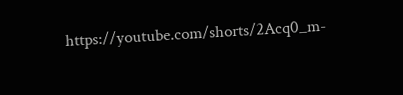https://youtube.com/shorts/2Acq0_m-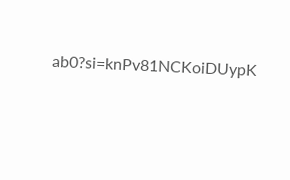ab0?si=knPv81NCKoiDUypK